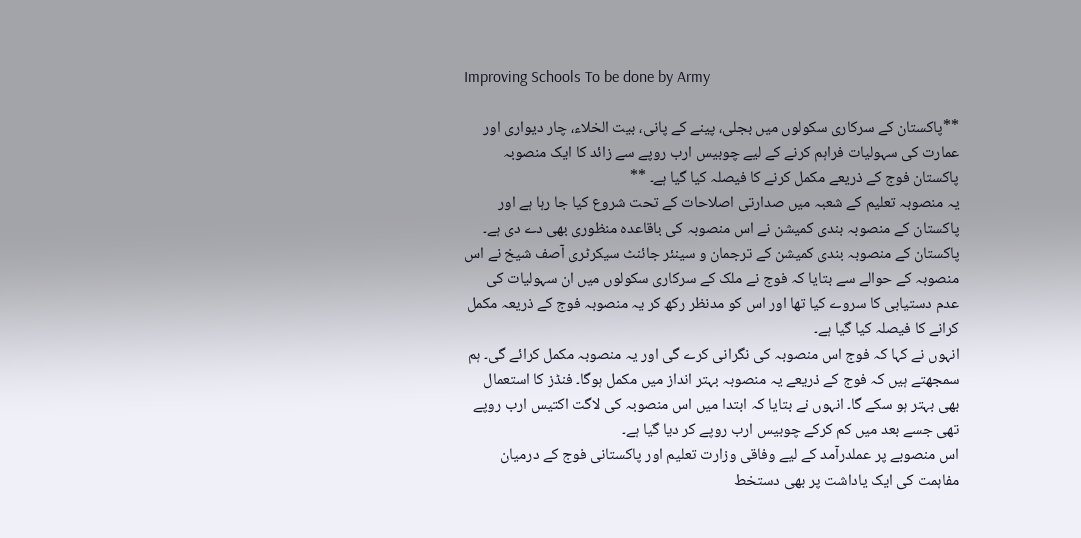Improving Schools To be done by Army

**پاکستان کے سرکاری سکولوں میں بجلی، پینے کے پانی، بیت الخلاء، چار دیواری اور عمارت کی سہولیات فراہم کرنے کے لیے چوبیس ارب روپے سے زائد کا ایک منصوبہ پاکستان فوج کے ذریعے مکمل کرنے کا فیصلہ کیا گیا ہے۔ **
یہ منصوبہ تعلیم کے شعبہ میں صدارتی اصلاحات کے تحت شروع کیا جا رہا ہے اور پاکستان کے منصوبہ بندی کمیشن نے اس منصوبہ کی باقاعدہ منظوری بھی دے دی ہے۔
پاکستان کے منصوبہ بندی کمیشن کے ترجمان و سینئر جائنٹ سیکرٹری آصف شیخ نے اس منصوبہ کے حوالے سے بتایا کہ فوج نے ملک کے سرکاری سکولوں میں ان سہولیات کی عدم دستیابی کا سروے کیا تھا اور اس کو مدنظر رکھ کر یہ منصوبہ فوج کے ذریعہ مکمل کرانے کا فیصلہ کیا گیا ہے۔
انہوں نے کہا کہ فوج اس منصوبہ کی نگرانی کرے گی اور یہ منصوبہ مکمل کرائے گی۔ ہم سمجھتے ہیں کہ فوج کے ذریعے یہ منصوبہ بہتر انداز میں مکمل ہوگا۔ فنڈز کا استعمال بھی بہتر ہو سکے گا۔ انہوں نے بتایا کہ ابتدا میں اس منصوبہ کی لاگت اکتیس ارب روپے تھی جسے بعد میں کم کرکے چوبیس ارب روپے کر دیا گیا ہے۔
اس منصوبے پر عملدرآمد کے لیے وفاقی وزارت تعلیم اور پاکستانی فوج کے درمیان مفاہمت کی ایک یاداشت پر بھی دستخط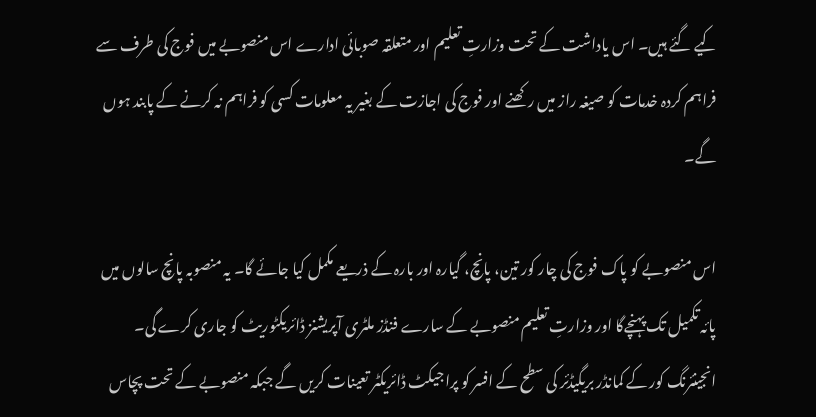کیے گئے ہیں۔ اس یاداشت کے تحت وزارتِ تعلیم اور متعلقہ صوبائی ادارے اس منصوبے میں فوج کی طرف سے فراہم کردہ خدمات کو صیغہ راز میں رکھنے اور فوج کی اجازت کے بغیر یہ معلومات کسی کو فراہم نہ کرنے کے پابند ہوں گے۔

اس منصوبے کو پاک فوج کی چار کور تین، پانچ، گیارہ اور بارہ کے ذریعے مکمل کیا جائے گا۔ یہ منصوبہ پانچ سالوں میں پائہ تکمیل تک پہنچےگا اور وزارتِ تعلیم منصوبے کے سارے فنڈز ملٹری آپریشنز ڈائریکٹوریٹ کو جاری کرے گی۔
انجینئرنگ کور کے کمانڈر بریگیڈئر کی سطح کے افسر کو پراجیکٹ ڈائریکٹر تعینات کریں گے جبکہ منصوبے کے تحت پچاس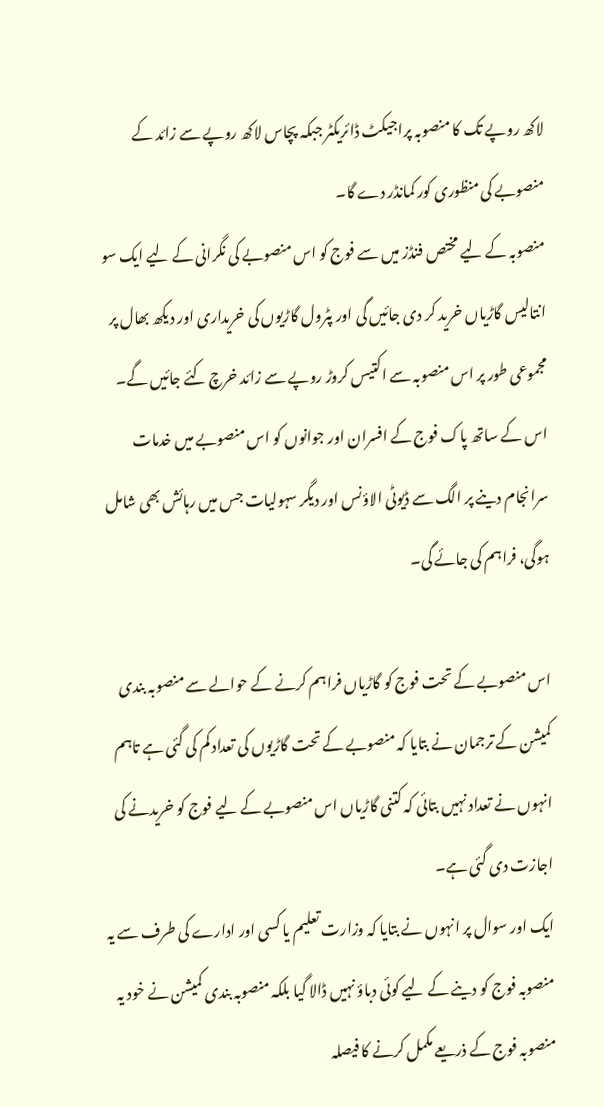لاکھ روپے تک کا منصوبہ پراجیکٹ ڈائریکٹر جبکہ پچاس لاکھ روپے سے زائد کے منصوبے کی منظوری کور کمانڈر دے گا۔
منصوبہ کے لیے مختص فنڈز میں سے فوج کو اس منصوبے کی نگرانی کے لیے ایک سو انتالیس گاڑیاں خرید کر دی جائیں گی اور پٹرول گاڑیوں کی خریداری اور دیکھ بھال پر مجموعی طور پر اس منصوبہ سے اکتیس کروڑ روپے سے زائد خرچ کئے جائیں گے۔ اس کے ساتھ پاک فوج کے افسران اور جوانوں کو اس منصوبے میں خدمات سرانجام دینے پر الگ سے ڈیوٹی الاؤنس اور دیگر سہولیات جس میں رہائش بھی شامل ہوگی، فراہم کی جائے گی۔

اس منصوبے کے تحت فوج کو گاڑیاں فراہم کرنے کے حوالے سے منصوبہ بندی کمیشن کے ترجمان نے بتایا کہ منصوبے کے تحت گاڑیوں کی تعداد کم کی گئی ہے تاہم انہوں نے تعداد نہیں بتائی کہ کتنی گاڑیاں اس منصوبے کے لیے فوج کو خریدنے کی اجازت دی گئی ہے۔
ایک اور سوال پر انہوں نے بتایا کہ وزارت تعلیم یا کسی اور ادارے کی طرف سے یہ منصوبہ فوج کو دینے کے لیے کوئی دباؤ نہیں ڈالا گیا بلکہ منصوبہ بندی کمیشن نے خود یہ منصوبہ فوج کے ذریعے مکمل کرنے کا فیصلہ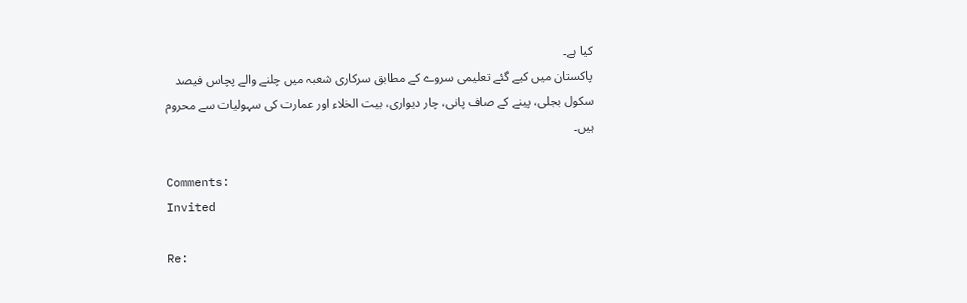کیا ہے۔
پاکستان میں کیے گئے تعلیمی سروے کے مطابق سرکاری شعبہ میں چلنے والے پچاس فیصد سکول بجلی، پینے کے صاف پانی، چار دیواری، بیت الخلاء اور عمارت کی سہولیات سے محروم ہیں۔

Comments:
Invited

Re: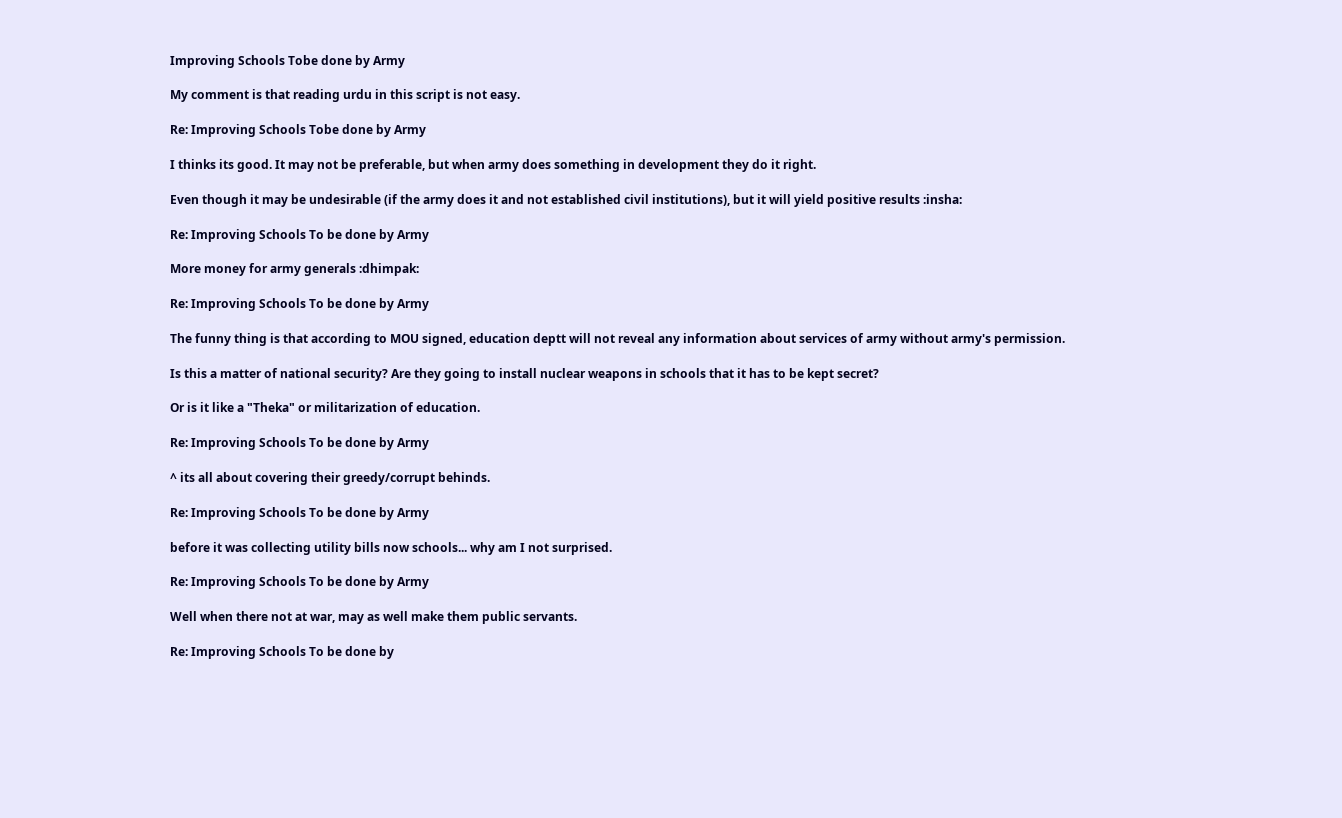Improving Schools Tobe done by Army

My comment is that reading urdu in this script is not easy.

Re: Improving Schools Tobe done by Army

I thinks its good. It may not be preferable, but when army does something in development they do it right.

Even though it may be undesirable (if the army does it and not established civil institutions), but it will yield positive results :insha:

Re: Improving Schools To be done by Army

More money for army generals :dhimpak:

Re: Improving Schools To be done by Army

The funny thing is that according to MOU signed, education deptt will not reveal any information about services of army without army's permission.

Is this a matter of national security? Are they going to install nuclear weapons in schools that it has to be kept secret?

Or is it like a "Theka" or militarization of education.

Re: Improving Schools To be done by Army

^ its all about covering their greedy/corrupt behinds.

Re: Improving Schools To be done by Army

before it was collecting utility bills now schools... why am I not surprised.

Re: Improving Schools To be done by Army

Well when there not at war, may as well make them public servants.

Re: Improving Schools To be done by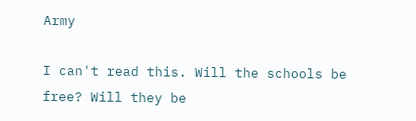Army

I can't read this. Will the schools be free? Will they be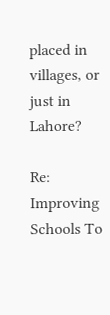placed in villages, or just in Lahore?

Re: Improving Schools To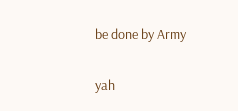be done by Army

yah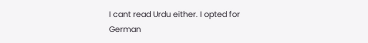I cant read Urdu either. I opted for German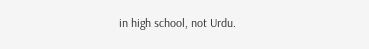in high school, not Urdu.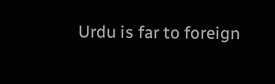Urdu is far to foreign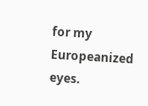for my Europeanized eyes.